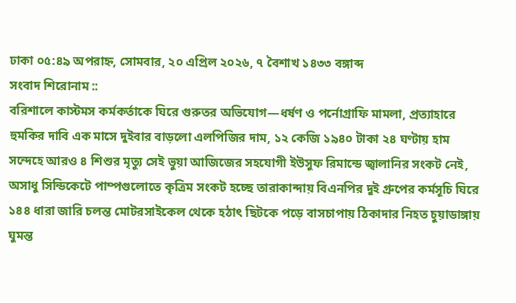ঢাকা ০৫:৪৯ অপরাহ্ন, সোমবার, ২০ এপ্রিল ২০২৬, ৭ বৈশাখ ১৪৩৩ বঙ্গাব্দ
সংবাদ শিরোনাম ::
বরিশালে কাস্টমস কর্মকর্তাকে ঘিরে গুরুতর অভিযোগ—ধর্ষণ ও পর্নোগ্রাফি মামলা, প্রত্যাহারে হুমকির দাবি এক মাসে দুইবার বাড়লো এলপিজির দাম, ১২ কেজি ১৯৪০ টাকা ২৪ ঘণ্টায় হাম সন্দেহে আরও ৪ শিশুর মৃত্যু সেই ভুয়া আজিজের সহযোগী ইউসুফ রিমান্ডে জ্বালানির সংকট নেই, অসাধু সিন্ডিকেটে পাম্পগুলোতে কৃত্রিম সংকট হচ্ছে তারাকান্দায় বিএনপির দুই গ্রুপের কর্মসূচি ঘিরে ১৪৪ ধারা জারি চলন্ত মোটরসাইকেল থেকে হঠাৎ ছিটকে পড়ে বাসচাপায় ঠিকাদার নিহত চুয়াডাঙ্গায় ঘুমন্ত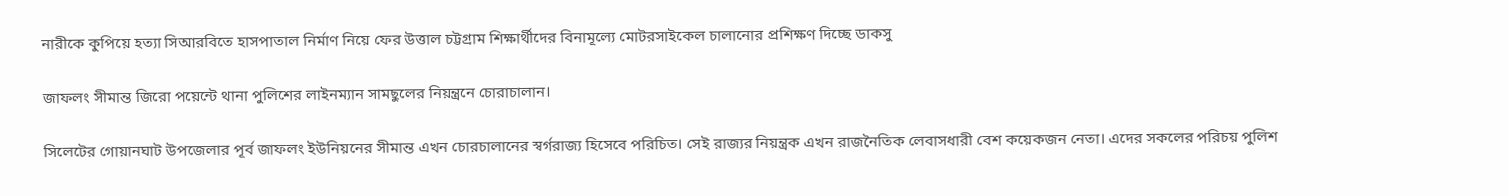নারীকে কুপিয়ে হত্যা সিআরবিতে হাসপাতাল নির্মাণ নিয়ে ফের উত্তাল চট্টগ্রাম শিক্ষার্থীদের বিনামূল্যে মোটরসাইকেল চালানোর প্রশিক্ষণ দিচ্ছে ডাকসু

জাফলং সীমান্ত জিরো পয়েন্টে থানা পুলিশের লাইনম্যান সামছুলের নিয়ন্ত্রনে চোরাচালান।

সিলেটের গোয়ানঘাট উপজেলার পূর্ব জাফলং ইউনিয়নের সীমান্ত এখন চোরচালানের স্বর্গরাজ্য হিসেবে পরিচিত। সেই রাজ্যর নিয়ন্ত্রক এখন রাজনৈতিক লেবাসধারী বেশ কয়েকজন নেতা। এদের সকলের পরিচয় পুলিশ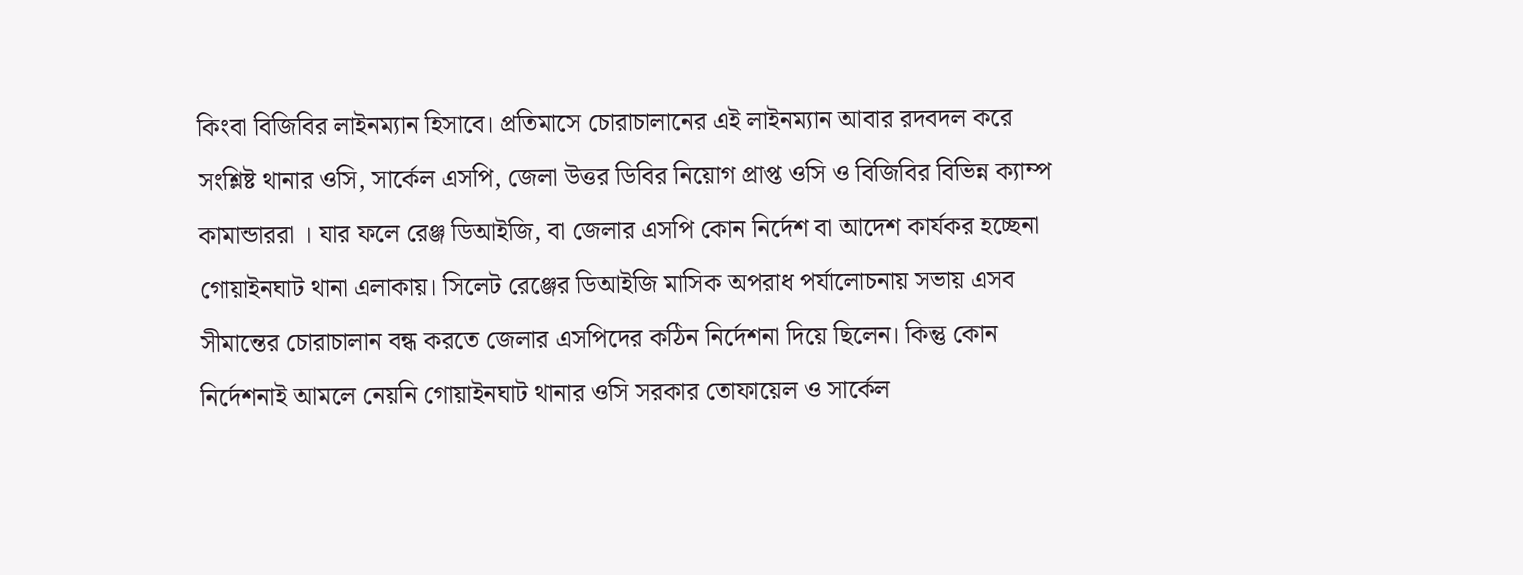কিংবা বিজিবির লাইনম্যান হিসাবে। প্রতিমাসে চোরাচালানের এই লাইনম্যান আবার রদবদল করে সংশ্লিষ্ট থানার ওসি, সার্কেল এসপি, জেলা উত্তর ডিবির নিয়োগ প্রাপ্ত ওসি ও বিজিবির বিভিন্ন ক্যাম্প কামান্ডাররা । যার ফলে রেঞ্জ ডিআইজি, বা জেলার এসপি কোন নির্দেশ বা আদেশ কার্যকর হচ্ছেনা গোয়াইনঘাট থানা এলাকায়। সিলেট রেঞ্জের ডিআইজি মাসিক অপরাধ পর্যালোচনায় সভায় এসব সীমান্তের চোরাচালান বন্ধ করতে জেলার এসপিদের কঠিন নির্দেশনা দিয়ে ছিলেন। কিন্তু কোন নির্দেশনাই আমলে নেয়নি গোয়াইনঘাট থানার ওসি সরকার তোফায়েল ও সার্কেল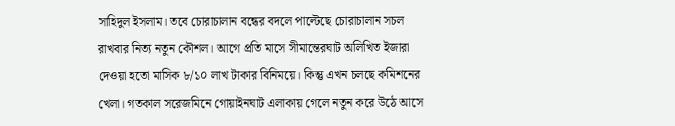সাহিদুল ইসলাম। তবে চোরাচালান বন্ধের বদলে পাল্টেছে চোরাচালান সচল রাখবার নিত্য নতুন কৌশল। আগে প্রতি মাসে সীমান্তেরঘাট অলিখিত ইজারা দেওয়া হতো মাসিক ৮/১০ লাখ টাকার বিনিময়ে। কিন্তু এখন চলছে কমিশনের খেলা। গতকাল সরেজমিনে গোয়াইনঘাট এলাকায় গেলে নতুন করে উঠে আসে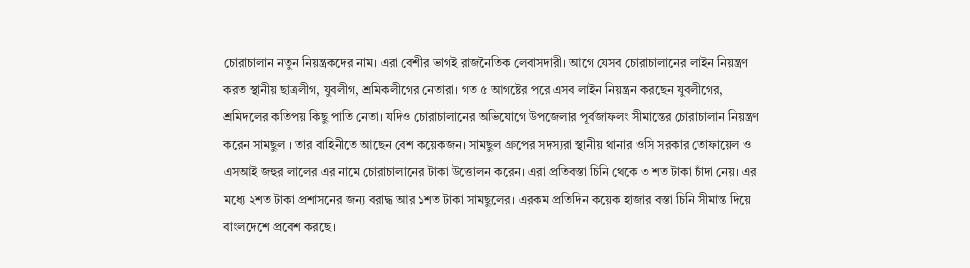চোরাচালান নতুন নিয়ন্ত্রকদের নাম। এরা বেশীর ভাগই রাজনৈতিক লেবাসদারী। আগে যেসব চোরাচালানের লাইন নিয়ন্ত্রণ করত স্থানীয় ছাত্রলীগ, যুবলীগ, শ্রমিকলীগের নেতারা। গত ৫ আগষ্টের পরে এসব লাইন নিয়ন্ত্রন করছেন যুবলীগের, শ্রমিদলের কতিপয় কিছু পাতি নেতা। যদিও চোরাচালানের অভিযোগে উপজেলার পূর্বজাফলং সীমান্তের চোরাচালান নিয়ন্ত্রণ করেন সামছুল । তার বাহিনীতে আছেন বেশ কয়েকজন। সামছুল গ্রুপের সদস্যরা স্থানীয় থানার ওসি সরকার তোফায়েল ও এসআই জহুর লালের এর নামে চোরাচালানের টাকা উত্তোলন করেন। এরা প্রতিবস্তা চিনি থেকে ৩ শত টাকা চাঁদা নেয়। এর মধ্যে ২শত টাকা প্রশাসনের জন্য বরাদ্ধ আর ১শত টাকা সামছুলের। এরকম প্রতিদিন কয়েক হাজার বস্তা চিনি সীমান্ত দিয়ে বাংলদেশে প্রবেশ করছে।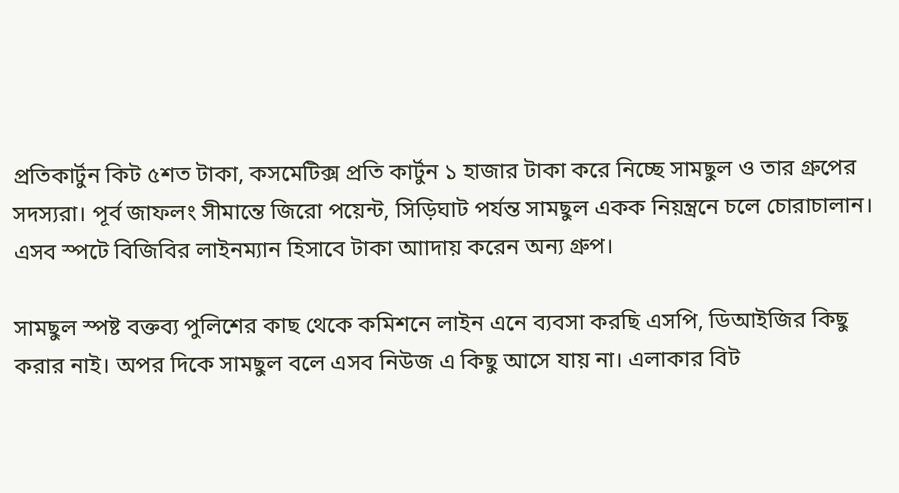প্রতিকার্টুন কিট ৫শত টাকা, কসমেটিক্স প্রতি কার্টুন ১ হাজার টাকা করে নিচ্ছে সামছুল ও তার গ্রুপের সদস্যরা। পূর্ব জাফলং সীমান্তে জিরো পয়েন্ট, সিড়িঘাট পর্যন্ত সামছুল একক নিয়ন্ত্রনে চলে চোরাচালান। এসব স্পটে বিজিবির লাইনম্যান হিসাবে টাকা আাদায় করেন অন্য গ্ৰুপ।

সামছুল স্পষ্ট বক্তব্য পুলিশের কাছ থেকে কমিশনে লাইন এনে ব্যবসা করছি এসপি, ডিআইজির কিছু করার নাই। অপর দিকে সামছুল বলে এসব নিউজ এ কিছু আসে যায় না। এলাকার বিট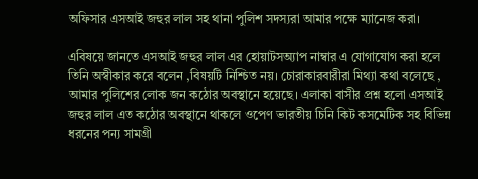অফিসার এসআই জহুর লাল সহ থানা পুলিশ সদস্যরা আমার পক্ষে ম্যানেজ করা।

এবিষয়ে জানতে এসআই জহুর লাল এর হোয়াটসঅ্যাপ নাম্বার এ যোগাযোগ করা হলে তিনি অস্বীকার করে বলেন ,বিষয়টি নিশ্চিত নয়। চোরাকারবারীরা মিথ্যা কথা বলেছে , আমার পুলিশের লোক জন কঠোর অবস্থানে হয়েছে। এলাকা বাসীর প্রশ্ন হলো এসআই জহুর লাল এত কঠোর অবস্থানে থাকলে ওপেণ ভারতীয় চিনি কিট কসমেটিক সহ বিভিন্ন ধরনের পন্য সামগ্রী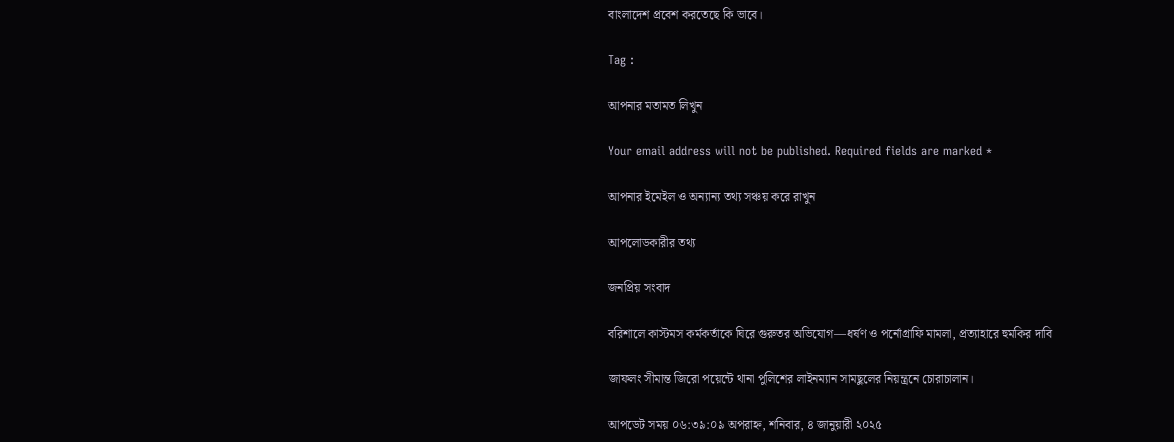বাংলাদেশ প্রবেশ করতেছে কি ভাবে।

Tag :

আপনার মতামত লিখুন

Your email address will not be published. Required fields are marked *

আপনার ইমেইল ও অন্যান্য তথ্য সঞ্চয় করে রাখুন

আপলোডকারীর তথ্য

জনপ্রিয় সংবাদ

বরিশালে কাস্টমস কর্মকর্তাকে ঘিরে গুরুতর অভিযোগ—ধর্ষণ ও পর্নোগ্রাফি মামলা, প্রত্যাহারে হুমকির দাবি

জাফলং সীমান্ত জিরো পয়েন্টে থানা পুলিশের লাইনম্যান সামছুলের নিয়ন্ত্রনে চোরাচালান।

আপডেট সময় ০৬:৩৯:০৯ অপরাহ্ন, শনিবার, ৪ জানুয়ারী ২০২৫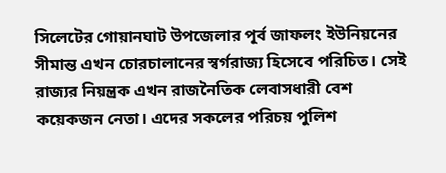সিলেটের গোয়ানঘাট উপজেলার পূর্ব জাফলং ইউনিয়নের সীমান্ত এখন চোরচালানের স্বর্গরাজ্য হিসেবে পরিচিত। সেই রাজ্যর নিয়ন্ত্রক এখন রাজনৈতিক লেবাসধারী বেশ কয়েকজন নেতা। এদের সকলের পরিচয় পুলিশ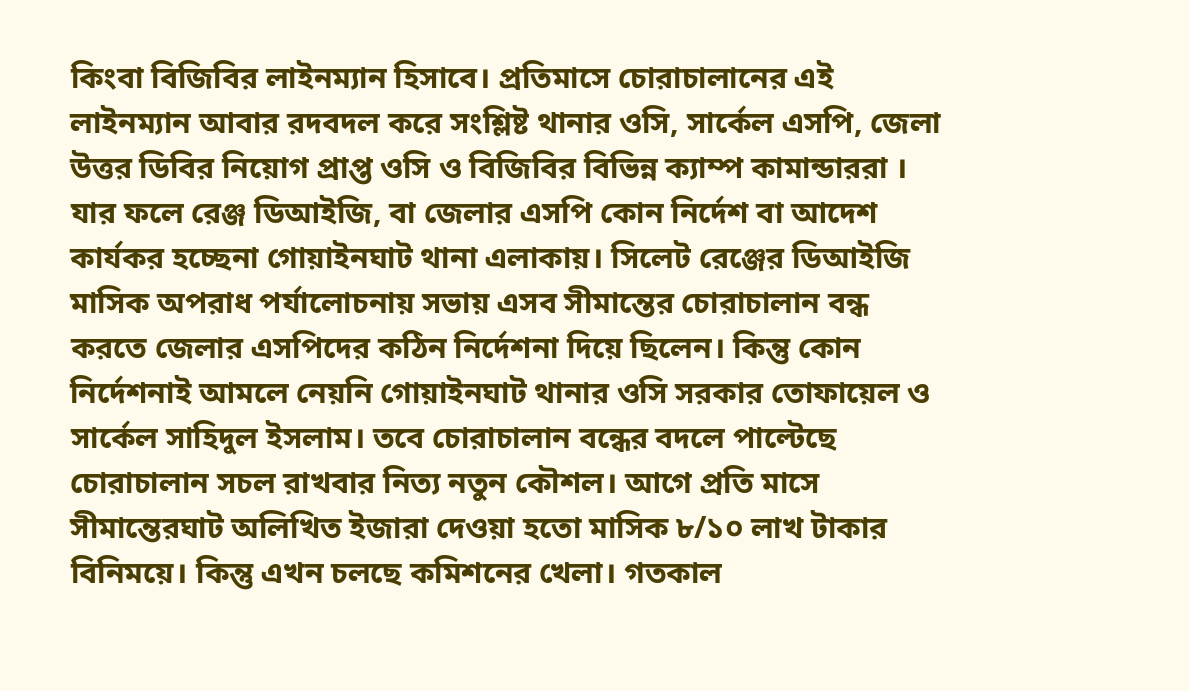কিংবা বিজিবির লাইনম্যান হিসাবে। প্রতিমাসে চোরাচালানের এই লাইনম্যান আবার রদবদল করে সংশ্লিষ্ট থানার ওসি, সার্কেল এসপি, জেলা উত্তর ডিবির নিয়োগ প্রাপ্ত ওসি ও বিজিবির বিভিন্ন ক্যাম্প কামান্ডাররা । যার ফলে রেঞ্জ ডিআইজি, বা জেলার এসপি কোন নির্দেশ বা আদেশ কার্যকর হচ্ছেনা গোয়াইনঘাট থানা এলাকায়। সিলেট রেঞ্জের ডিআইজি মাসিক অপরাধ পর্যালোচনায় সভায় এসব সীমান্তের চোরাচালান বন্ধ করতে জেলার এসপিদের কঠিন নির্দেশনা দিয়ে ছিলেন। কিন্তু কোন নির্দেশনাই আমলে নেয়নি গোয়াইনঘাট থানার ওসি সরকার তোফায়েল ও সার্কেল সাহিদুল ইসলাম। তবে চোরাচালান বন্ধের বদলে পাল্টেছে চোরাচালান সচল রাখবার নিত্য নতুন কৌশল। আগে প্রতি মাসে সীমান্তেরঘাট অলিখিত ইজারা দেওয়া হতো মাসিক ৮/১০ লাখ টাকার বিনিময়ে। কিন্তু এখন চলছে কমিশনের খেলা। গতকাল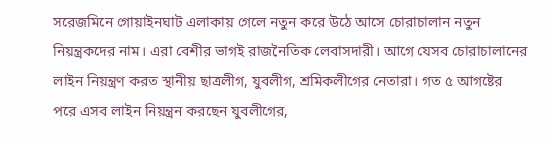সরেজমিনে গোয়াইনঘাট এলাকায় গেলে নতুন করে উঠে আসে চোরাচালান নতুন নিয়ন্ত্রকদের নাম। এরা বেশীর ভাগই রাজনৈতিক লেবাসদারী। আগে যেসব চোরাচালানের লাইন নিয়ন্ত্রণ করত স্থানীয় ছাত্রলীগ, যুবলীগ, শ্রমিকলীগের নেতারা। গত ৫ আগষ্টের পরে এসব লাইন নিয়ন্ত্রন করছেন যুবলীগের,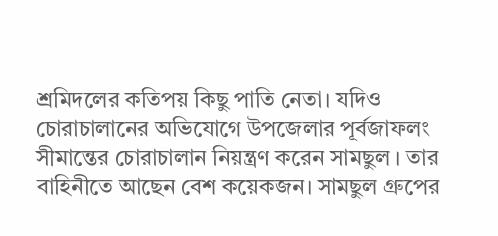শ্রমিদলের কতিপয় কিছু পাতি নেতা। যদিও চোরাচালানের অভিযোগে উপজেলার পূর্বজাফলং সীমান্তের চোরাচালান নিয়ন্ত্রণ করেন সামছুল । তার বাহিনীতে আছেন বেশ কয়েকজন। সামছুল গ্রুপের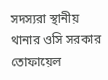সদস্যরা স্থানীয় থানার ওসি সরকার তোফায়েল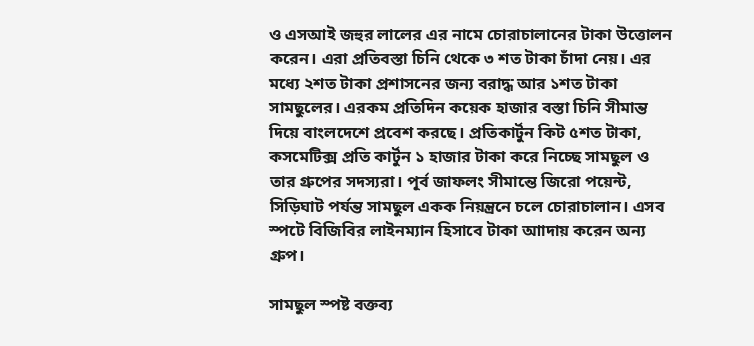ও এসআই জহুর লালের এর নামে চোরাচালানের টাকা উত্তোলন করেন। এরা প্রতিবস্তা চিনি থেকে ৩ শত টাকা চাঁদা নেয়। এর মধ্যে ২শত টাকা প্রশাসনের জন্য বরাদ্ধ আর ১শত টাকা সামছুলের। এরকম প্রতিদিন কয়েক হাজার বস্তা চিনি সীমান্ত দিয়ে বাংলদেশে প্রবেশ করছে। প্রতিকার্টুন কিট ৫শত টাকা, কসমেটিক্স প্রতি কার্টুন ১ হাজার টাকা করে নিচ্ছে সামছুল ও তার গ্রুপের সদস্যরা। পূর্ব জাফলং সীমান্তে জিরো পয়েন্ট, সিড়িঘাট পর্যন্ত সামছুল একক নিয়ন্ত্রনে চলে চোরাচালান। এসব স্পটে বিজিবির লাইনম্যান হিসাবে টাকা আাদায় করেন অন্য গ্ৰুপ।

সামছুল স্পষ্ট বক্তব্য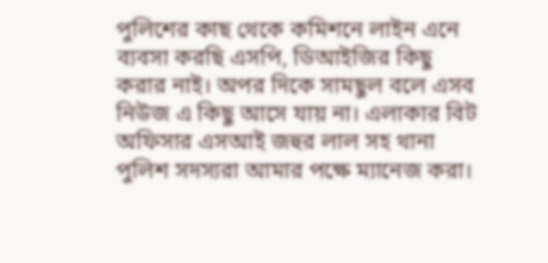পুলিশের কাছ থেকে কমিশনে লাইন এনে ব্যবসা করছি এসপি, ডিআইজির কিছু করার নাই। অপর দিকে সামছুল বলে এসব নিউজ এ কিছু আসে যায় না। এলাকার বিট অফিসার এসআই জহুর লাল সহ থানা পুলিশ সদস্যরা আমার পক্ষে ম্যানেজ করা।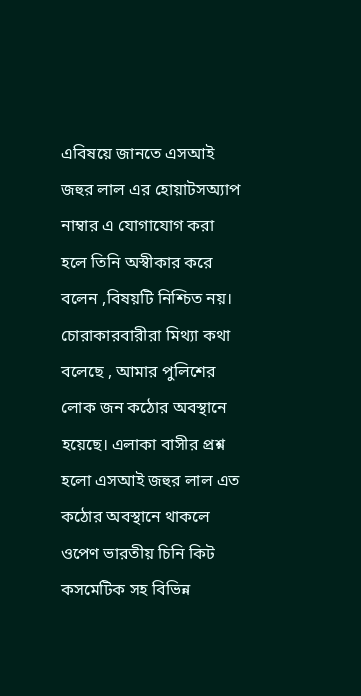এবিষয়ে জানতে এসআই জহুর লাল এর হোয়াটসঅ্যাপ নাম্বার এ যোগাযোগ করা হলে তিনি অস্বীকার করে বলেন ,বিষয়টি নিশ্চিত নয়। চোরাকারবারীরা মিথ্যা কথা বলেছে , আমার পুলিশের লোক জন কঠোর অবস্থানে হয়েছে। এলাকা বাসীর প্রশ্ন হলো এসআই জহুর লাল এত কঠোর অবস্থানে থাকলে ওপেণ ভারতীয় চিনি কিট কসমেটিক সহ বিভিন্ন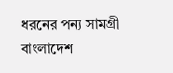ধরনের পন্য সামগ্রী বাংলাদেশ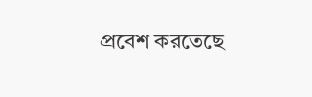প্রবেশ করতেছে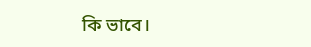কি ভাবে।